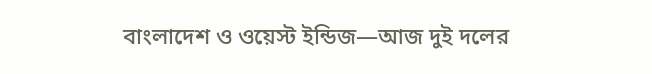বাংলাদেশ ও ওয়েস্ট ইন্ডিজ—আজ দুই দলের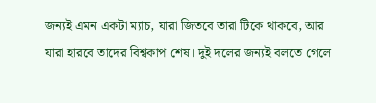জন্যই এমন একটা ম্যাচ, যারা জিতবে তারা টিকে থাকবে, আর যারা হারবে তাদের বিশ্বকাপ শেষ। দুই দলের জন্যই বলতে গেলে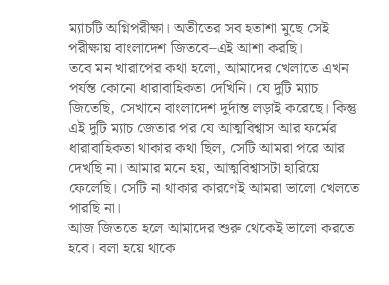ম্যাচটি অগ্নিপরীক্ষা। অতীতের সব হতাশা মুছে সেই পরীক্ষায় বাংলাদেশ জিতবে–এই আশা করছি।
তবে মন খারাপের কথা হলো, আমাদের খেলাতে এখন পর্যন্ত কোনো ধারাবাহিকতা দেখিনি। যে দুটি ম্যাচ জিতেছি, সেখানে বাংলাদেশ দুর্দান্ত লড়াই করেছে। কিন্তু এই দুটি ম্যাচ জেতার পর যে আত্মবিশ্বাস আর ফর্মের ধারাবাহিকতা থাকার কথা ছিল, সেটি আমরা পরে আর দেখছি না। আমার মনে হয়, আত্মবিশ্বাসটা হারিয়ে ফেলেছি। সেটি না থাকার কারণেই আমরা ভালো খেলতে পারছি না।
আজ জিততে হলে আমাদের শুরু থেকেই ভালো করতে হবে। বলা হয়ে থাকে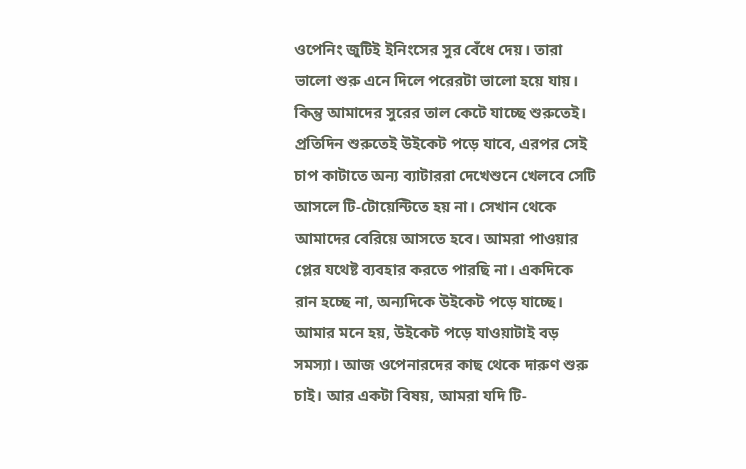ওপেনিং জুটিই ইনিংসের সুর বেঁধে দেয়। তারা ভালো শুরু এনে দিলে পরেরটা ভালো হয়ে যায়। কিন্তু আমাদের সুরের তাল কেটে যাচ্ছে শুরুতেই।
প্রতিদিন শুরুতেই উইকেট পড়ে যাবে, এরপর সেই চাপ কাটাতে অন্য ব্যাটাররা দেখেশুনে খেলবে সেটি আসলে টি-টোয়েন্টিতে হয় না। সেখান থেকে আমাদের বেরিয়ে আসতে হবে। আমরা পাওয়ার প্লের যথেষ্ট ব্যবহার করতে পারছি না। একদিকে রান হচ্ছে না, অন্যদিকে উইকেট পড়ে যাচ্ছে। আমার মনে হয়, উইকেট পড়ে যাওয়াটাই বড় সমস্যা। আজ ওপেনারদের কাছ থেকে দারুণ শুরু চাই। আর একটা বিষয়, আমরা যদি টি-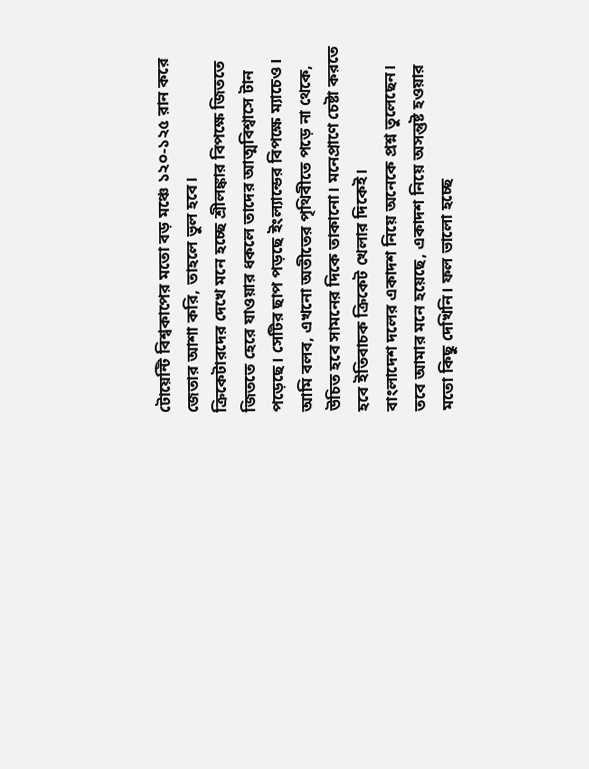টোয়েন্টি বিশ্বকাপের মতো বড় মঞ্চে ১২০-১২৫ রান করে জেতার আশা করি, তাহলে ভুল হবে।
ক্রিকেটারদের দেখে মনে হচ্ছে শ্রীলঙ্কার বিপক্ষে জিততে জিততে হেরে যাওয়ার ধকলে তাদের আত্মবিশ্বাসে টান পড়েছে। সেটির ছাপ পড়ছে ইংল্যান্ডের বিপক্ষে ম্যাচেও। আমি বলব, এখনো অতীতের পৃথিবীতে পড়ে না থেকে, উচিত হবে সামনের দিকে তাকানো। মনেপ্রাণে চেষ্টা করতে হবে ইতিবাচক ক্রিকেট খেলার দিকেই।
বাংলাদেশ দলের একাদশ নিয়ে অনেকে প্রশ্ন তুলেছেন। তবে আমার মনে হয়েছে, একাদশ নিয়ে অসন্তুষ্ট হওয়ার মতো কিছু দেখিনি। ফল ভালো হচ্ছে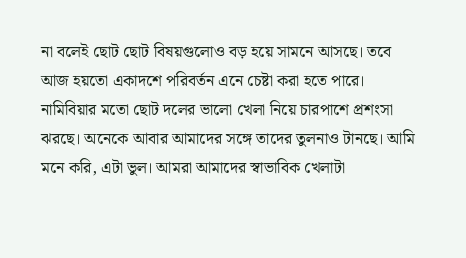না বলেই ছোট ছোট বিষয়গুলোও বড় হয়ে সামনে আসছে। তবে আজ হয়তো একাদশে পরিবর্তন এনে চেষ্টা করা হতে পারে।
নামিবিয়ার মতো ছোট দলের ভালো খেলা নিয়ে চারপাশে প্রশংসা ঝরছে। অনেকে আবার আমাদের সঙ্গে তাদের তুলনাও টানছে। আমি মনে করি, এটা ভুল। আমরা আমাদের স্বাভাবিক খেলাটা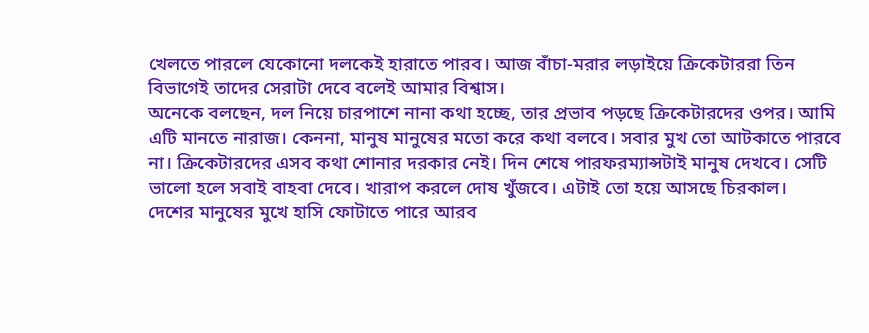খেলতে পারলে যেকোনো দলকেই হারাতে পারব। আজ বাঁচা-মরার লড়াইয়ে ক্রিকেটাররা তিন বিভাগেই তাদের সেরাটা দেবে বলেই আমার বিশ্বাস।
অনেকে বলছেন, দল নিয়ে চারপাশে নানা কথা হচ্ছে, তার প্রভাব পড়ছে ক্রিকেটারদের ওপর। আমি এটি মানতে নারাজ। কেননা, মানুষ মানুষের মতো করে কথা বলবে। সবার মুখ তো আটকাতে পারবে না। ক্রিকেটারদের এসব কথা শোনার দরকার নেই। দিন শেষে পারফরম্যান্সটাই মানুষ দেখবে। সেটি ভালো হলে সবাই বাহবা দেবে। খারাপ করলে দোষ খুঁজবে। এটাই তো হয়ে আসছে চিরকাল।
দেশের মানুষের মুখে হাসি ফোটাতে পারে আরব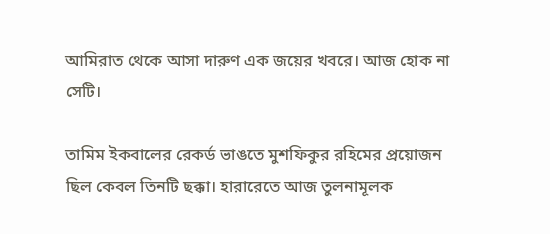আমিরাত থেকে আসা দারুণ এক জয়ের খবরে। আজ হোক না সেটি।

তামিম ইকবালের রেকর্ড ভাঙতে মুশফিকুর রহিমের প্রয়োজন ছিল কেবল তিনটি ছক্কা। হারারেতে আজ তুলনামূলক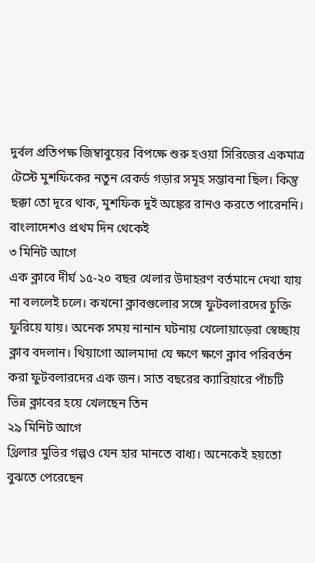দুর্বল প্রতিপক্ষ জিম্বাবুয়ের বিপক্ষে শুরু হওয়া সিরিজের একমাত্র টেস্টে মুশফিকের নতুন রেকর্ড গড়ার সমূহ সম্ভাবনা ছিল। কিন্তু ছক্কা তো দূরে থাক, মুশফিক দুই অঙ্কের রানও করতে পারেননি। বাংলাদেশও প্রথম দিন থেকেই
৩ মিনিট আগে
এক ক্লাবে দীর্ঘ ১৫-২০ বছর খেলার উদাহরণ বর্তমানে দেখা যায় না বললেই চলে। কখনো ক্লাবগুলোর সঙ্গে ফুটবলারদের চুক্তি ফুরিয়ে যায়। অনেক সময় নানান ঘটনায় খেলোয়াড়েরা স্বেচ্ছায় ক্লাব বদলান। থিয়াগো আলমাদা যে ক্ষণে ক্ষণে ক্লাব পরিবর্তন করা ফুটবলারদের এক জন। সাত বছরের ক্যারিয়ারে পাঁচটি ভিন্ন ক্লাবের হয়ে খেলছেন তিন
২৯ মিনিট আগে
থ্রিলার মুভির গল্পও যেন হার মানতে বাধ্য। অনেকেই হয়তো বুঝতে পেরেছেন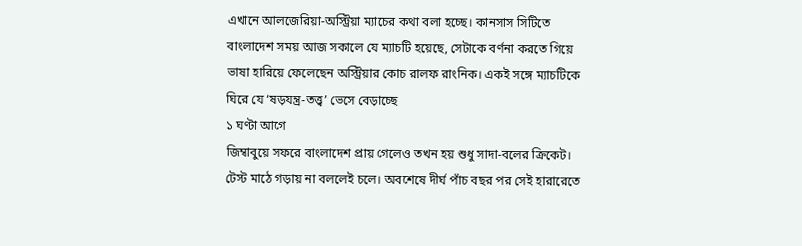এখানে আলজেরিয়া-অস্ট্রিয়া ম্যাচের কথা বলা হচ্ছে। কানসাস সিটিতে বাংলাদেশ সময় আজ সকালে যে ম্যাচটি হয়েছে, সেটাকে বর্ণনা করতে গিয়ে ভাষা হারিয়ে ফেলেছেন অস্ট্রিয়ার কোচ রালফ রাংনিক। একই সঙ্গে ম্যাচটিকে ঘিরে যে ‘ষড়যন্ত্র-তত্ত্ব’ ভেসে বেড়াচ্ছে
১ ঘণ্টা আগে
জিম্বাবুয়ে সফরে বাংলাদেশ প্রায় গেলেও তখন হয় শুধু সাদা-বলের ক্রিকেট। টেস্ট মাঠে গড়ায় না বললেই চলে। অবশেষে দীর্ঘ পাঁচ বছর পর সেই হারারেতে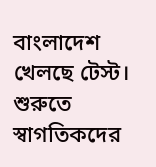বাংলাদেশ খেলছে টেস্ট। শুরুতে স্বাগতিকদের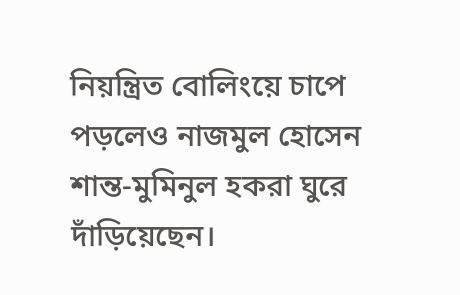নিয়ন্ত্রিত বোলিংয়ে চাপে পড়লেও নাজমুল হোসেন শান্ত-মুমিনুল হকরা ঘুরে দাঁড়িয়েছেন।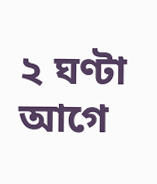২ ঘণ্টা আগে